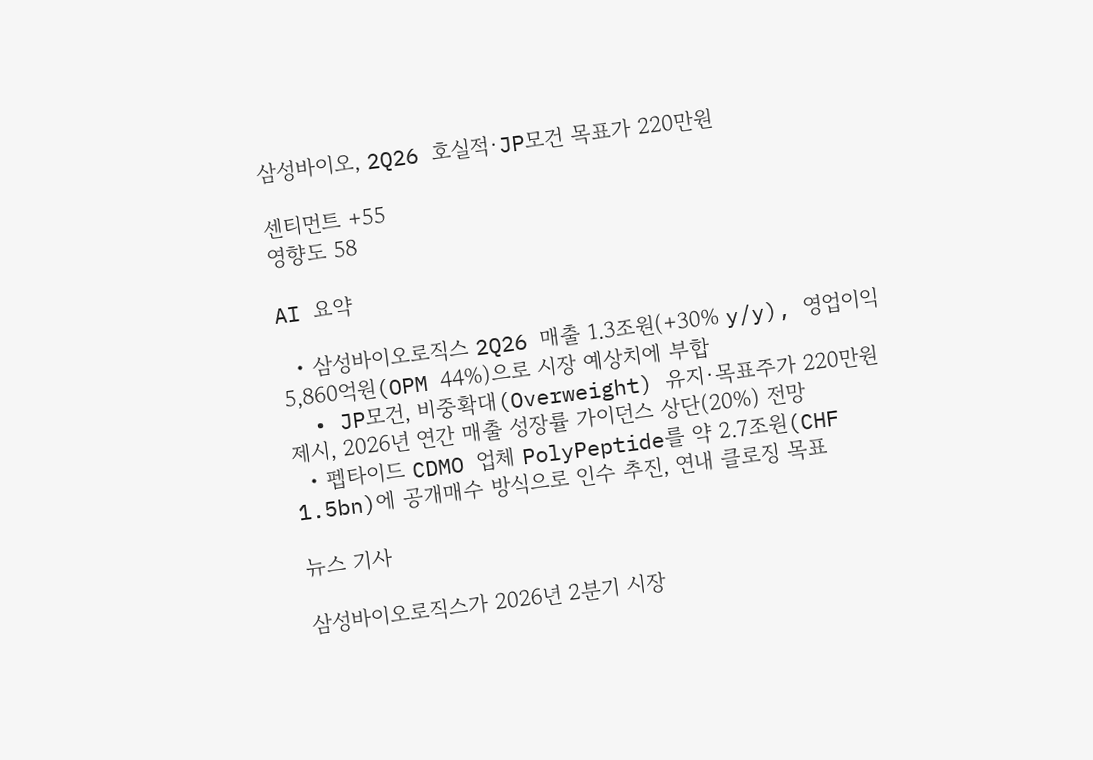삼성바이오, 2Q26 호실적·JP모건 목표가 220만원

센티먼트 +55
영향도 58

AI 요약

  • 삼성바이오로직스 2Q26 매출 1.3조원(+30% y/y), 영업이익 5,860억원(OPM 44%)으로 시장 예상치에 부합
  • JP모건, 비중확대(Overweight) 유지·목표주가 220만원 제시, 2026년 연간 매출 성장률 가이던스 상단(20%) 전망
  • 펩타이드 CDMO 업체 PolyPeptide를 약 2.7조원(CHF 1.5bn)에 공개매수 방식으로 인수 추진, 연내 클로징 목표

뉴스 기사

삼성바이오로직스가 2026년 2분기 시장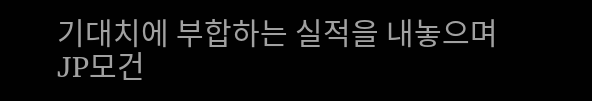기대치에 부합하는 실적을 내놓으며 JP모건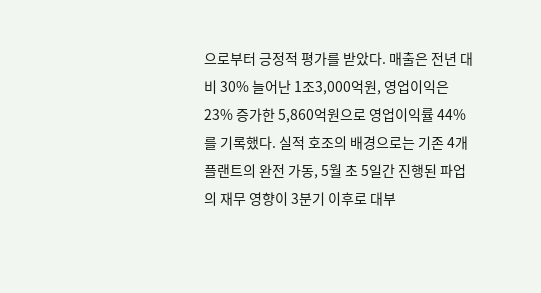으로부터 긍정적 평가를 받았다. 매출은 전년 대비 30% 늘어난 1조3,000억원, 영업이익은 23% 증가한 5,860억원으로 영업이익률 44%를 기록했다. 실적 호조의 배경으로는 기존 4개 플랜트의 완전 가동, 5월 초 5일간 진행된 파업의 재무 영향이 3분기 이후로 대부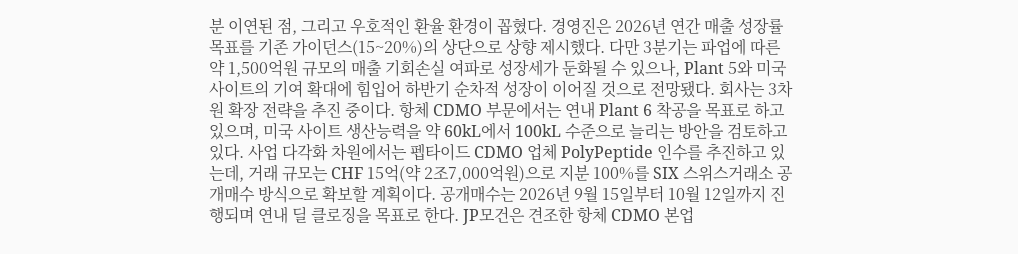분 이연된 점, 그리고 우호적인 환율 환경이 꼽혔다. 경영진은 2026년 연간 매출 성장률 목표를 기존 가이던스(15~20%)의 상단으로 상향 제시했다. 다만 3분기는 파업에 따른 약 1,500억원 규모의 매출 기회손실 여파로 성장세가 둔화될 수 있으나, Plant 5와 미국 사이트의 기여 확대에 힘입어 하반기 순차적 성장이 이어질 것으로 전망됐다. 회사는 3차원 확장 전략을 추진 중이다. 항체 CDMO 부문에서는 연내 Plant 6 착공을 목표로 하고 있으며, 미국 사이트 생산능력을 약 60kL에서 100kL 수준으로 늘리는 방안을 검토하고 있다. 사업 다각화 차원에서는 펩타이드 CDMO 업체 PolyPeptide 인수를 추진하고 있는데, 거래 규모는 CHF 15억(약 2조7,000억원)으로 지분 100%를 SIX 스위스거래소 공개매수 방식으로 확보할 계획이다. 공개매수는 2026년 9월 15일부터 10월 12일까지 진행되며 연내 딜 클로징을 목표로 한다. JP모건은 견조한 항체 CDMO 본업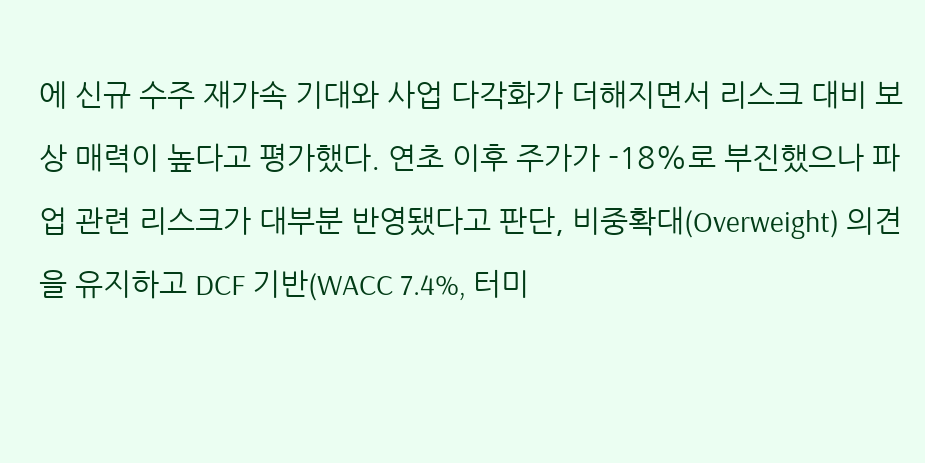에 신규 수주 재가속 기대와 사업 다각화가 더해지면서 리스크 대비 보상 매력이 높다고 평가했다. 연초 이후 주가가 -18%로 부진했으나 파업 관련 리스크가 대부분 반영됐다고 판단, 비중확대(Overweight) 의견을 유지하고 DCF 기반(WACC 7.4%, 터미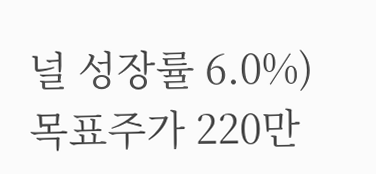널 성장률 6.0%) 목표주가 220만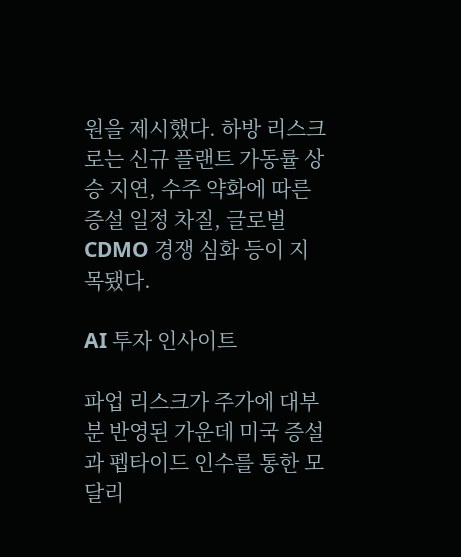원을 제시했다. 하방 리스크로는 신규 플랜트 가동률 상승 지연, 수주 약화에 따른 증설 일정 차질, 글로벌 CDMO 경쟁 심화 등이 지목됐다.

AI 투자 인사이트

파업 리스크가 주가에 대부분 반영된 가운데 미국 증설과 펩타이드 인수를 통한 모달리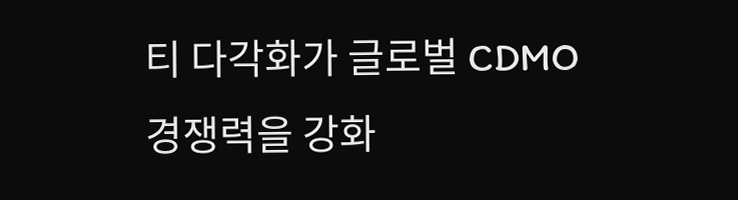티 다각화가 글로벌 CDMO 경쟁력을 강화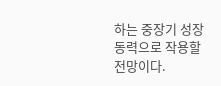하는 중장기 성장 동력으로 작용할 전망이다.